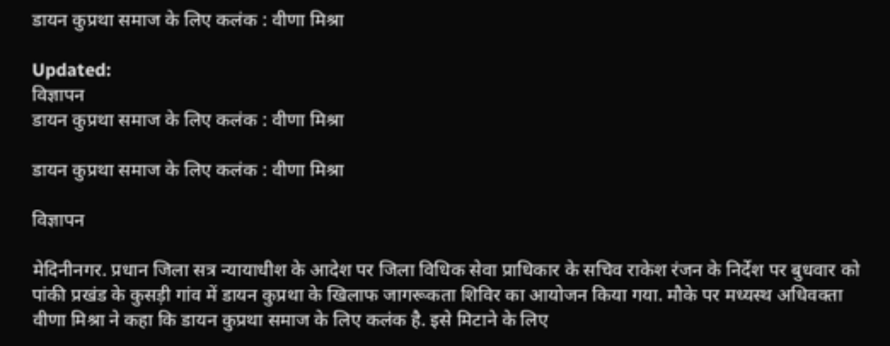डायन कुप्रथा समाज के लिए कलंक : वीणा मिश्रा

Updated:
विज्ञापन
डायन कुप्रथा समाज के लिए कलंक : वीणा मिश्रा

डायन कुप्रथा समाज के लिए कलंक : वीणा मिश्रा

विज्ञापन

मेदिनीनगर. प्रधान जिला सत्र न्यायाधीश के आदेश पर जिला विधिक सेवा प्राधिकार के सचिव राकेश रंजन के निर्देश पर बुधवार को पांकी प्रखंड के कुसड़ी गांव में डायन कुप्रथा के खिलाफ जागरूकता शिविर का आयोजन किया गया. मौके पर मध्यस्थ अधिवक्ता वीणा मिश्रा ने कहा कि डायन कुप्रथा समाज के लिए कलंक है. इसे मिटाने के लिए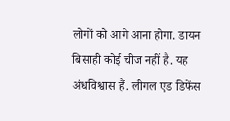लोगों को आगे आना होगा. डायन बिसाही कोई चीज नहीं है. यह अंधविश्वास हैं. लीगल एड डिफेंस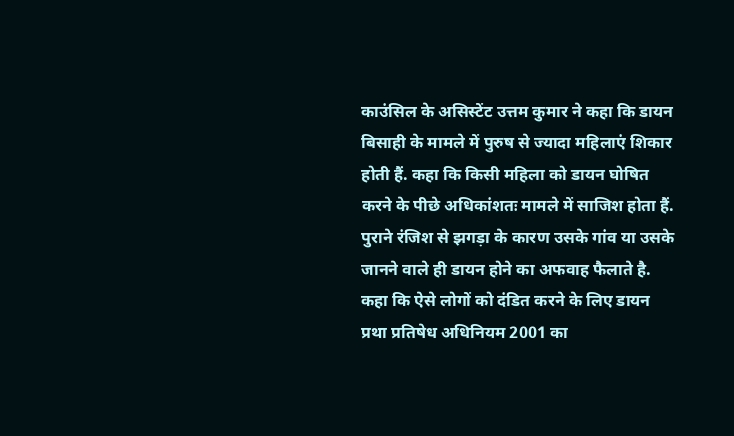काउंसिल के असिस्टेंट उत्तम कुमार ने कहा कि डायन बिसाही के मामले में पुरुष से ज्यादा महिलाएं शिकार होती हैं. कहा कि किसी महिला को डायन घोषित करने के पीछे अधिकांशतः मामले में साजिश होता हैं. पुराने रंजिश से झगड़ा के कारण उसके गांव या उसके जानने वाले ही डायन होने का अफवाह फैलाते है. कहा कि ऐसे लोगों को दंडित करने के लिए डायन प्रथा प्रतिषेध अधिनियम 2001 का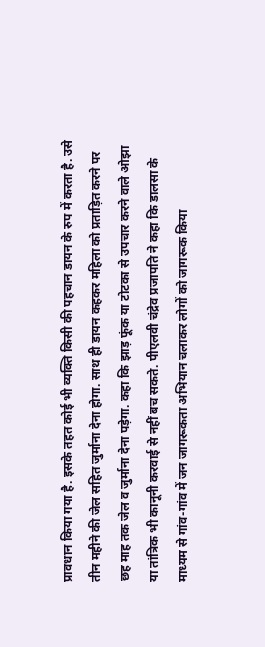प्रावधान किया गया है. इसके तहत कोई भी व्यक्ति किसी की पहचान डायन के रुप में करता है. उसे तीन महीने की जेल सहित जुर्माना देना होगा. साथ ही डायन कहकर महिला को प्रताड़ित करने पर छह माह तक जेल व जुर्माना देना पड़ेगा. कहा कि झाड़ फूंक या टोटका से उपचार करने वाले ओझा या तांत्रिक भी कानूनी करवाई से नहीं बच सकते. पीएलवी चंद्रेव प्रजापति ने कहा कि डालसा के माध्यम से गांव-गांव में जन जागरूकता अभियान चलाकर लोगों को जागरूक किया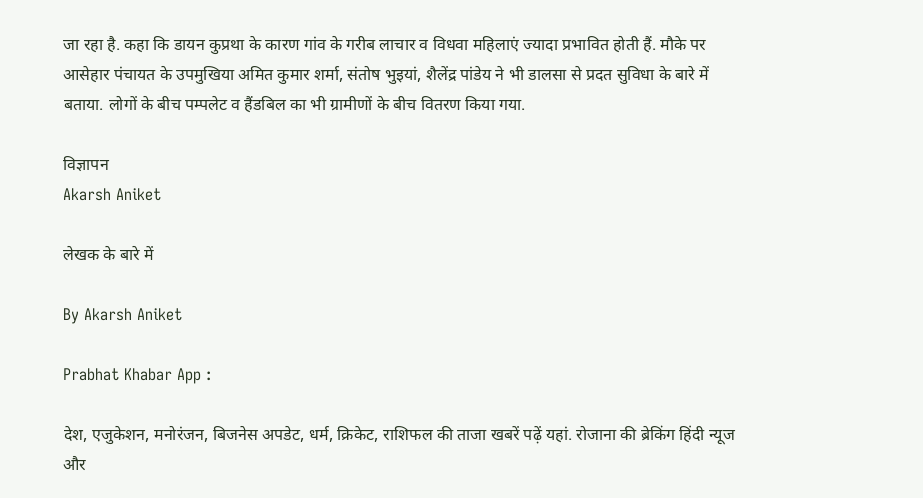जा रहा है. कहा कि डायन कुप्रथा के कारण गांव के गरीब लाचार व विधवा महिलाएं ज्यादा प्रभावित होती हैं. मौके पर आसेहार पंचायत के उपमुखिया अमित कुमार शर्मा, संतोष भुइयां, शैलेंद्र पांडेय ने भी डालसा से प्रदत सुविधा के बारे में बताया. लोगों के बीच पम्पलेट व हैंडबिल का भी ग्रामीणों के बीच वितरण किया गया.

विज्ञापन
Akarsh Aniket

लेखक के बारे में

By Akarsh Aniket

Prabhat Khabar App :

देश, एजुकेशन, मनोरंजन, बिजनेस अपडेट, धर्म, क्रिकेट, राशिफल की ताजा खबरें पढ़ें यहां. रोजाना की ब्रेकिंग हिंदी न्यूज और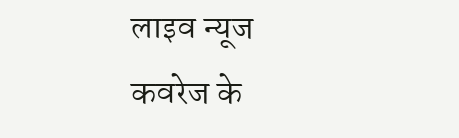लाइव न्यूज कवरेज के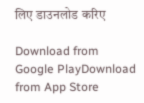लिए डाउनलोड करिए

Download from Google PlayDownload from App Store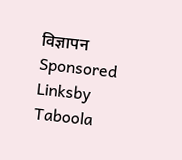विज्ञापन
Sponsored Linksby Taboola